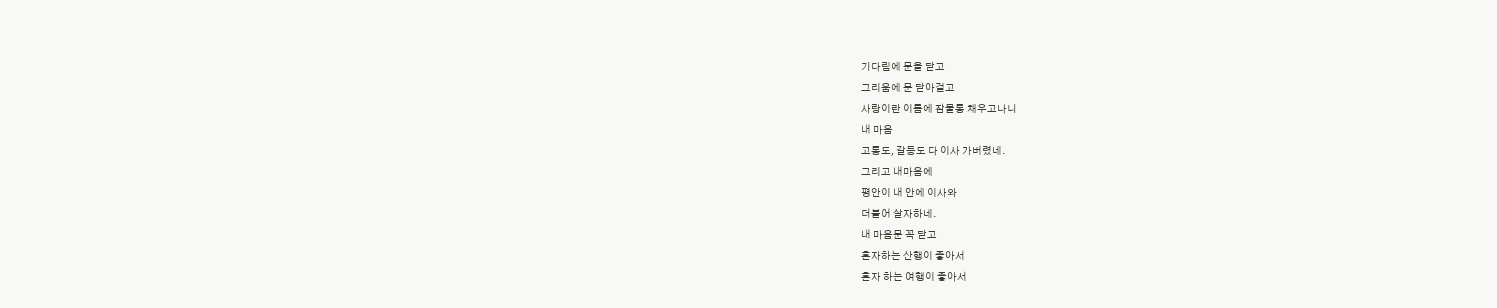기다림에 문을 닫고
그리움에 문 닫아걸고
사랑이란 이름에 잠물통 채우고나니
내 마음
고통도, 갈등도 다 이사 가버렸네.
그리고 내마음에
평안이 내 안에 이사와
더불어 살자하네.
내 마음문 꼭 닫고
혼자하는 산행이 좋아서
혼자 하는 여행이 좋아서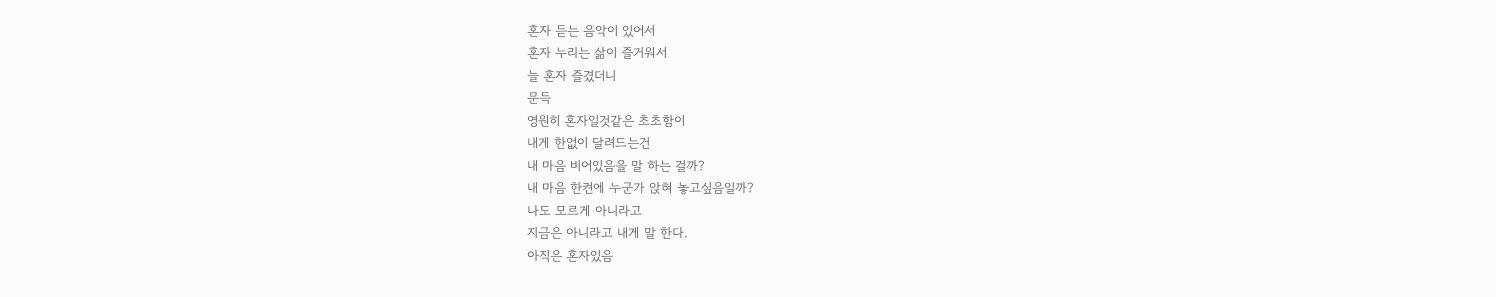혼자 듣는 음악이 있어서
혼자 누리는 삶이 즐거워서
늘 혼자 즐겼더니
문득
영원히 혼자일것같은 초초함이
내게 한없이 달려드는건
내 마음 비어있음을 말 하는 걸까?
내 마음 한켠에 누군가 앉혀 놓고싶음일까?
나도 모르게 아니라고
지금은 아니라고 내게 말 한다.
아직은 혼자있음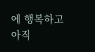에 행복하고
아직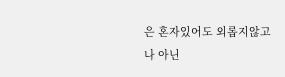은 혼자있어도 외롭지않고
나 아닌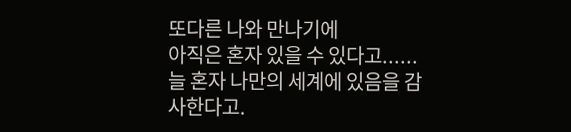또다른 나와 만나기에
아직은 혼자 있을 수 있다고......
늘 혼자 나만의 세계에 있음을 감사한다고.